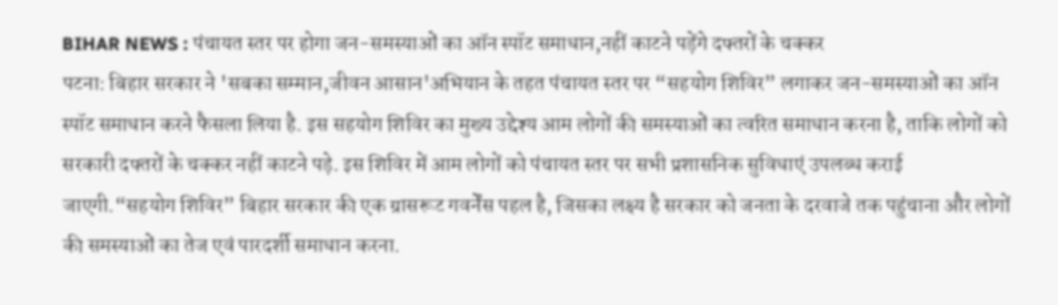BIHAR NEWS : पंचायत स्तर पर होगा जन-समस्याओं का ऑन स्पॉट समाधान,नहीं काटने पड़ेंगे दफ्तरों के चक्कर
पटना: बिहार सरकार ने 'सबका सम्मान,जीवन आसान'अभियान के तहत पंचायत स्तर पर “सहयोग शिविर” लगाकर जन-समस्याओं का ऑन स्पॉट समाधान करने फैसला लिया है. इस सहयोग शिविर का मुख्य उद्देश्य आम लोगों की समस्याओं का त्वरित समाधान करना है, ताकि लोगों को सरकारी दफ्तरों के चक्कर नहीं काटने पड़े. इस शिविर में आम लोगों को पंचायत स्तर पर सभी प्रशासनिक सुविधाएं उपलब्ध कराई जाएगी.“सहयोग शिविर” बिहार सरकार की एक ग्रासरूट गवर्नेंस पहल है, जिसका लक्ष्य है सरकार को जनता के दरवाजे तक पहुंचाना और लोगों की समस्याओं का तेज एवं पारदर्शी समाधान करना.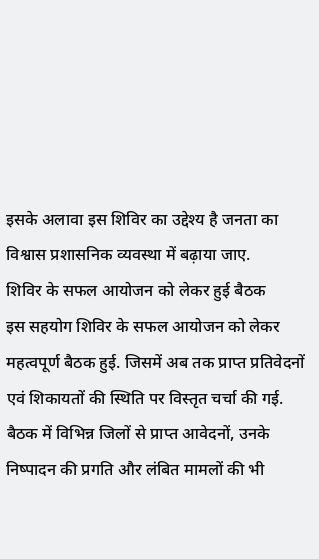इसके अलावा इस शिविर का उद्देश्य है जनता का विश्वास प्रशासनिक व्यवस्था में बढ़ाया जाए.
शिविर के सफल आयोजन को लेकर हुई बैठक
इस सहयोग शिविर के सफल आयोजन को लेकर महत्वपूर्ण बैठक हुई. जिसमें अब तक प्राप्त प्रतिवेदनों एवं शिकायतों की स्थिति पर विस्तृत चर्चा की गई. बैठक में विभिन्न जिलों से प्राप्त आवेदनों, उनके निष्पादन की प्रगति और लंबित मामलों की भी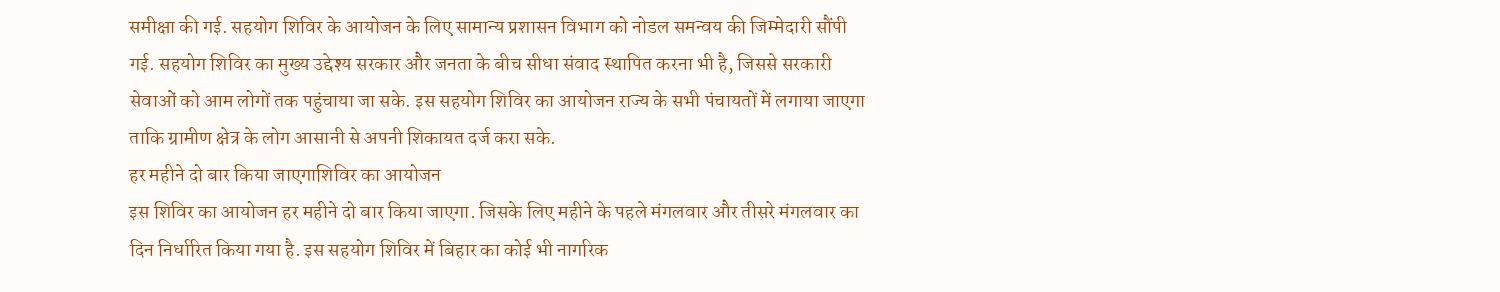समीक्षा की गई. सहयोग शिविर के आयोजन के लिए सामान्य प्रशासन विभाग को नोडल समन्वय की जिम्मेदारी सौंपी गई. सहयोग शिविर का मुख्य उद्देश्य सरकार और जनता के बीच सीधा संवाद स्थापित करना भी है, जिससे सरकारी सेवाओं को आम लोगों तक पहुंचाया जा सके. इस सहयोग शिविर का आयोजन राज्य के सभी पंचायतों में लगाया जाएगा ताकि ग्रामीण क्षेत्र के लोग आसानी से अपनी शिकायत दर्ज करा सके.
हर महीने दो बार किया जाएगाशिविर का आयोजन
इस शिविर का आयोजन हर महीने दो बार किया जाएगा. जिसके लिए महीने के पहले मंगलवार और तीसरे मंगलवार का दिन निर्धारित किया गया है. इस सहयोग शिविर में बिहार का कोई भी नागरिक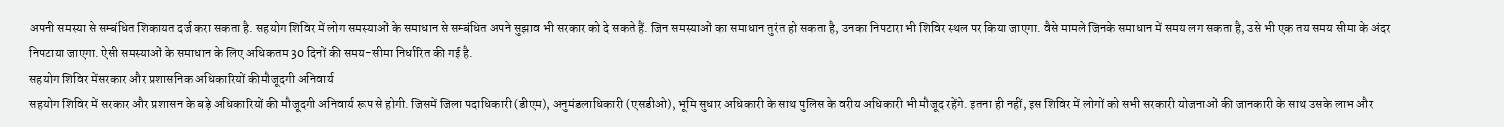अपनी समस्या से सम्बंधित शिकायत दर्ज करा सकता है. सहयोग शिविर में लोग समस्याओं के समाधान से सम्बंधित अपने सुझाव भी सरकार को दे सकते हैं. जिन समस्याओं का समाधान तुरंत हो सकता है, उनका निपटारा भी शिविर स्थल पर किया जाएगा. वैसे मामले जिनके समाधान में समय लग सकता है, उसे भी एक तय समय सीमा के अंदर निपटाया जाएगा. ऐसी समस्याओं के समाधान के लिए अधिकतम 30 दिनों की समय-सीमा निर्धारित की गई है.
सहयोग शिविर मेंसरकार और प्रशासनिक अधिकारियों कीमौजूदगी अनिवार्य
सहयोग शिविर में सरकार और प्रशासन के बड़े अधिकारियों की मौजूदगी अनिवार्य रूप से होगी. जिसमें जिला पदाधिकारी (डीएम), अनुमंडलाधिकारी (एसडीओ), भूमि सुधार अधिकारी के साथ पुलिस के वरीय अधिकारी भी मौजूद रहेंगे. इतना ही नहीं, इस शिविर में लोगों को सभी सरकारी योजनाओं की जानकारी के साथ उसके लाभ और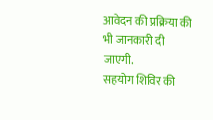आवेदन की प्रक्रिया की भी जानकारी दी जाएगी.
सहयोग शिविर की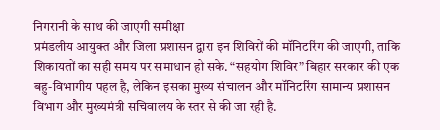निगरानी के साथ की जाएगी समीक्षा
प्रमंडलीय आयुक्त और जिला प्रशासन द्वारा इन शिविरों की मॉनिटरिंग की जाएगी, ताकि शिकायतों का सही समय पर समाधान हो सके. “सहयोग शिविर” बिहार सरकार की एक बहु-विभागीय पहल है, लेकिन इसका मुख्य संचालन और मॉनिटरिंग सामान्य प्रशासन विभाग और मुख्यमंत्री सचिवालय के स्तर से की जा रही है.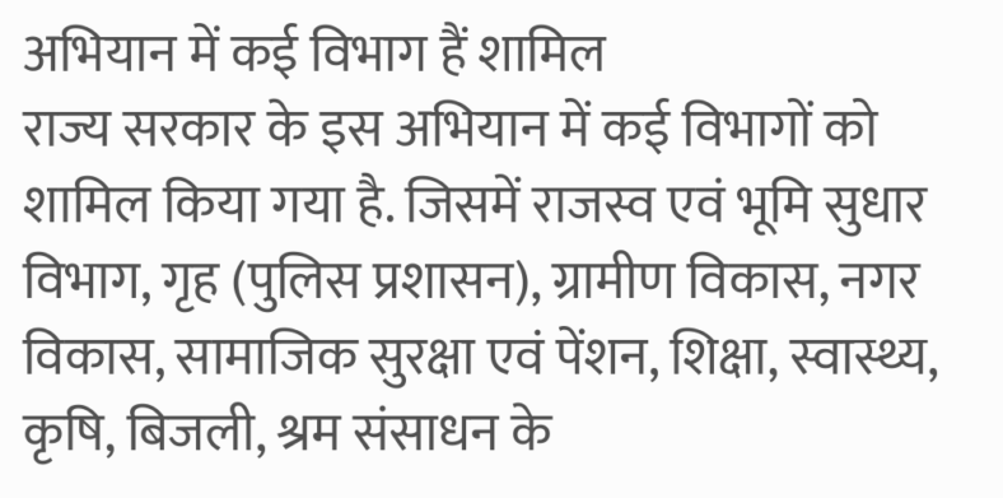अभियान में कई विभाग हैं शामिल
राज्य सरकार के इस अभियान में कई विभागों को शामिल किया गया है. जिसमें राजस्व एवं भूमि सुधार विभाग, गृह (पुलिस प्रशासन), ग्रामीण विकास, नगर विकास, सामाजिक सुरक्षा एवं पेंशन, शिक्षा, स्वास्थ्य, कृषि, बिजली, श्रम संसाधन के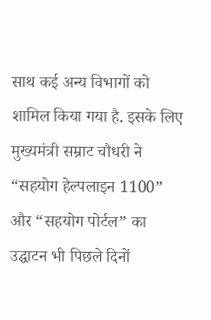साथ कई अन्य विभागों को शामिल किया गया है. इसके लिए मुख्यमंत्री सम्राट चौधरी ने “सहयोग हेल्पलाइन 1100” और “सहयोग पोर्टल” का उद्घाटन भी पिछले दिनों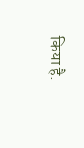किया है.